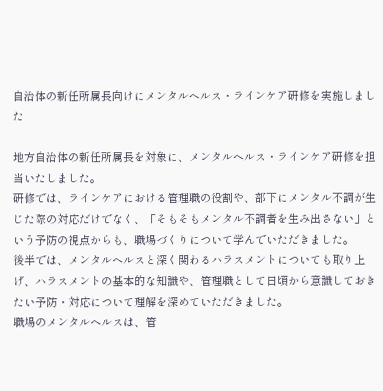自治体の新任所属長向けにメンタルヘルス・ラインケア研修を実施しました

地方自治体の新任所属長を対象に、メンタルヘルス・ラインケア研修を担当いたしました。
研修では、ラインケアにおける管理職の役割や、部下にメンタル不調が生じた際の対応だけでなく、「そもそもメンタル不調者を生み出さない」という予防の視点からも、職場づくりについて学んでいただきました。
後半では、メンタルヘルスと深く関わるハラスメントについても取り上げ、ハラスメントの基本的な知識や、管理職として日頃から意識しておきたい予防・対応について理解を深めていただきました。
職場のメンタルヘルスは、管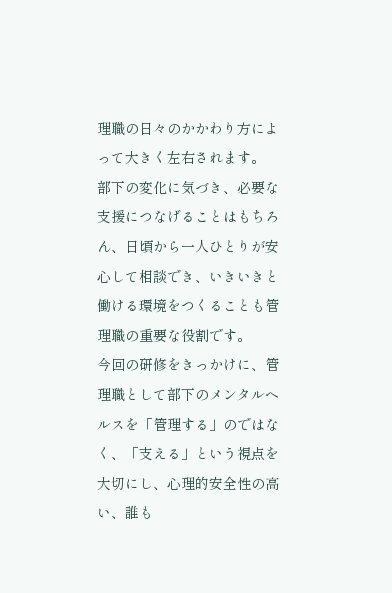理職の日々のかかわり方によって大きく左右されます。
部下の変化に気づき、必要な支援につなげることはもちろん、日頃から一人ひとりが安心して相談でき、いきいきと働ける環境をつくることも管理職の重要な役割です。
今回の研修をきっかけに、管理職として部下のメンタルヘルスを「管理する」のではなく、「支える」という視点を大切にし、心理的安全性の高い、誰も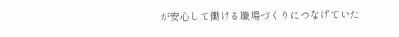が安心して働ける職場づくりにつなげていた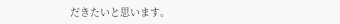だきたいと思います。